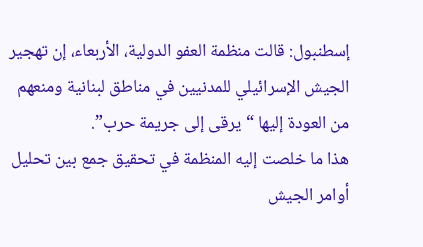إسطنبول: قالت منظمة العفو الدولية، الأربعاء، إن تهجير الجيش الإسرائيلي للمدنيين في مناطق لبنانية ومنعهم من العودة إليها “يرقى إلى جريمة حرب”.
هذا ما خلصت إليه المنظمة في تحقيق جمع بين تحليل أوامر الجيش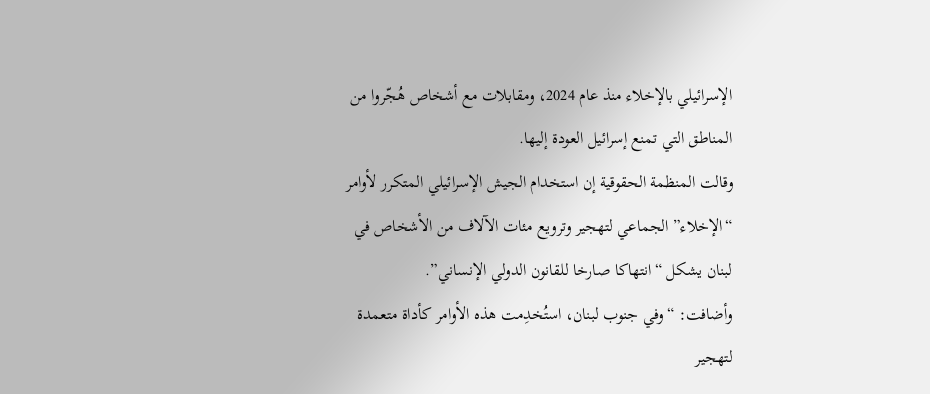الإسرائيلي بالإخلاء منذ عام 2024، ومقابلات مع أشخاص هُجّروا من المناطق التي تمنع إسرائيل العودة إليها.
وقالت المنظمة الحقوقية إن استخدام الجيش الإسرائيلي المتكرر لأوامر “الإخلاء” الجماعي لتهجير وترويع مئات الآلاف من الأشخاص في لبنان يشكل “انتهاكا صارخا للقانون الدولي الإنساني”.
وأضافت: “وفي جنوب لبنان، استُخدِمت هذه الأوامر كأداة متعمدة لتهجير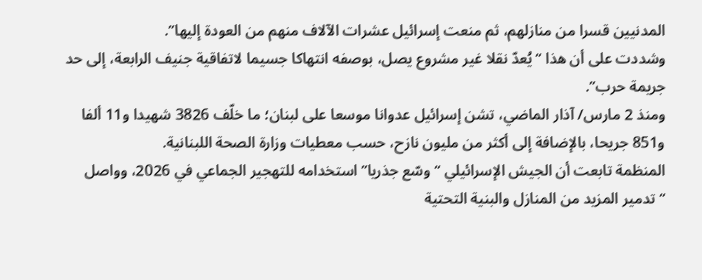المدنيين قسرا من منازلهم، ثم منعت إسرائيل عشرات الآلاف منهم من العودة إليها”.
وشددت على أن هذا “يُعدّ نقلا غير مشروع يصل، بوصفه انتهاكا جسيما لاتفاقية جنيف الرابعة، إلى حد جريمة حرب”.
ومنذ 2 مارس/ آذار الماضي، تشن إسرائيل عدوانا موسعا على لبنان؛ ما خلّف 3826 شهيدا و11 ألفا و851 جريحا، بالإضافة إلى أكثر من مليون نازح، حسب معطيات وزارة الصحة اللبنانية.
المنظمة تابعت أن الجيش الإسرائيلي “وسّع جذريا” استخدامه للتهجير الجماعي في 2026، وواصل “تدمير المزيد من المنازل والبنية التحتية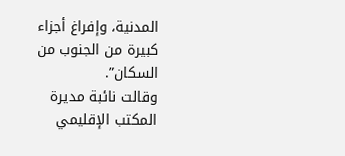المدنية، وإفراغ أجزاء كبيرة من الجنوب من السكان”.
وقالت نائبة مديرة المكتب الإقليمي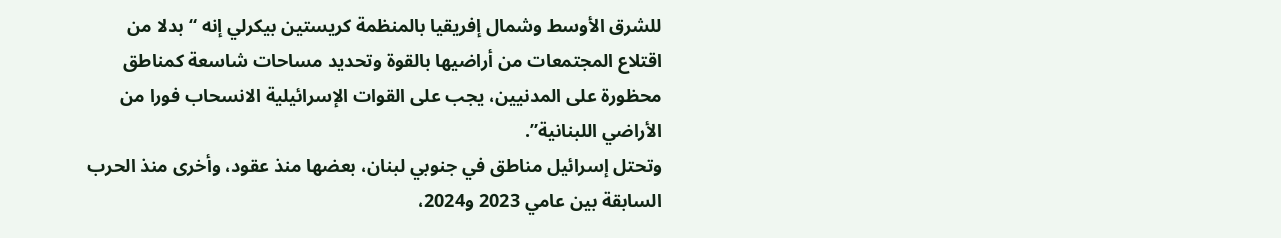للشرق الأوسط وشمال إفريقيا بالمنظمة كريستين بيكرلي إنه “بدلا من اقتلاع المجتمعات من أراضيها بالقوة وتحديد مساحات شاسعة كمناطق محظورة على المدنيين، يجب على القوات الإسرائيلية الانسحاب فورا من الأراضي اللبنانية”.
وتحتل إسرائيل مناطق في جنوبي لبنان، بعضها منذ عقود، وأخرى منذ الحرب السابقة بين عامي 2023 و2024،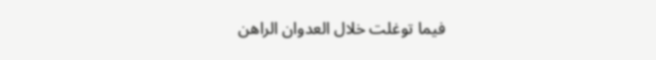فيما توغلت خلال العدوان الراهن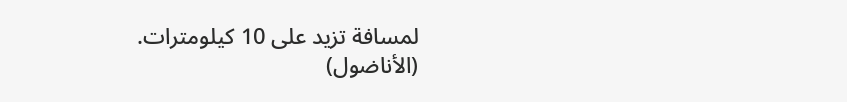لمسافة تزيد على 10 كيلومترات.
(الأناضول)